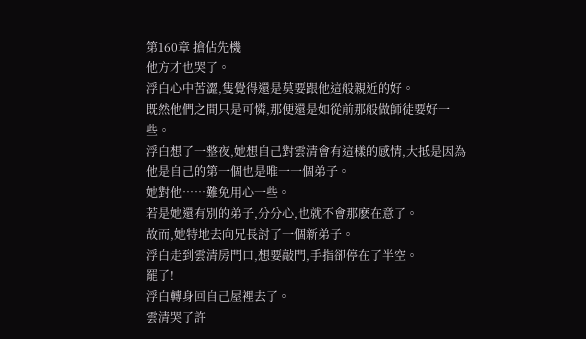第160章 搶佔先機
他方才也哭了。
浮白心中苦澀,隻覺得還是莫要跟他這般親近的好。
既然他們之間只是可憐,那便還是如從前那般做師徒要好一些。
浮白想了一整夜,她想自己對雲清會有這樣的感情,大抵是因為他是自己的第一個也是唯一一個弟子。
她對他……難免用心一些。
若是她還有別的弟子,分分心,也就不會那麽在意了。
故而,她特地去向兄長討了一個新弟子。
浮白走到雲清房門口,想要敲門,手指卻停在了半空。
罷了!
浮白轉身回自己屋裡去了。
雲清哭了許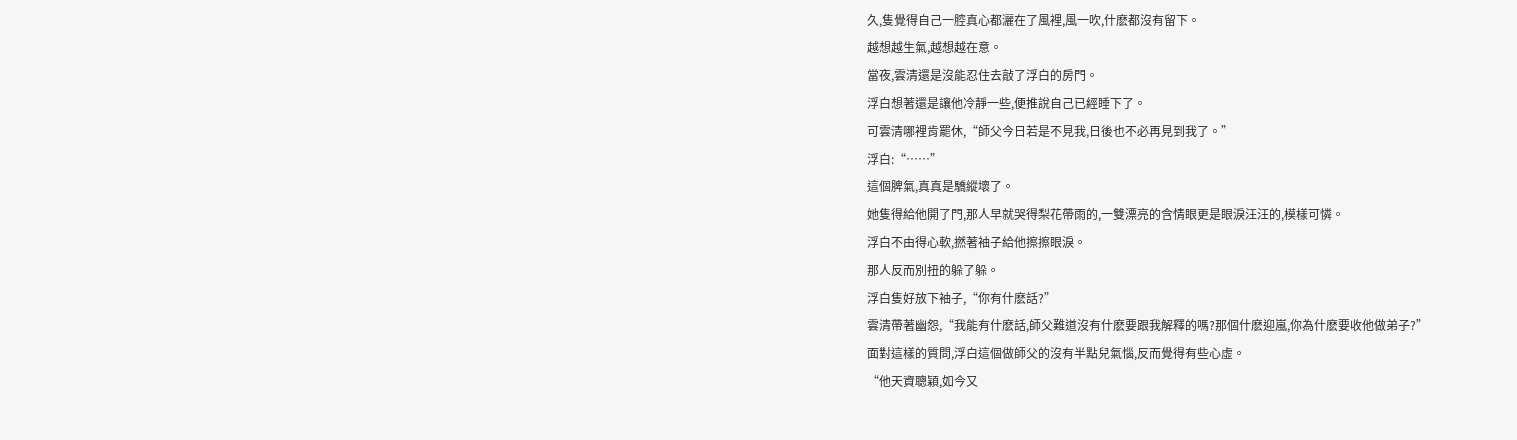久,隻覺得自己一腔真心都灑在了風裡,風一吹,什麽都沒有留下。
越想越生氣,越想越在意。
當夜,雲清還是沒能忍住去敲了浮白的房門。
浮白想著還是讓他冷靜一些,便推說自己已經睡下了。
可雲清哪裡肯罷休,“師父今日若是不見我,日後也不必再見到我了。”
浮白:“……”
這個脾氣,真真是驕縱壞了。
她隻得給他開了門,那人早就哭得梨花帶雨的,一雙漂亮的含情眼更是眼淚汪汪的,模樣可憐。
浮白不由得心軟,撚著袖子給他擦擦眼淚。
那人反而別扭的躲了躲。
浮白隻好放下袖子,“你有什麽話?”
雲清帶著幽怨,“我能有什麽話,師父難道沒有什麽要跟我解釋的嗎?那個什麽迎嵐,你為什麽要收他做弟子?”
面對這樣的質問,浮白這個做師父的沒有半點兒氣惱,反而覺得有些心虛。
“他天資聰穎,如今又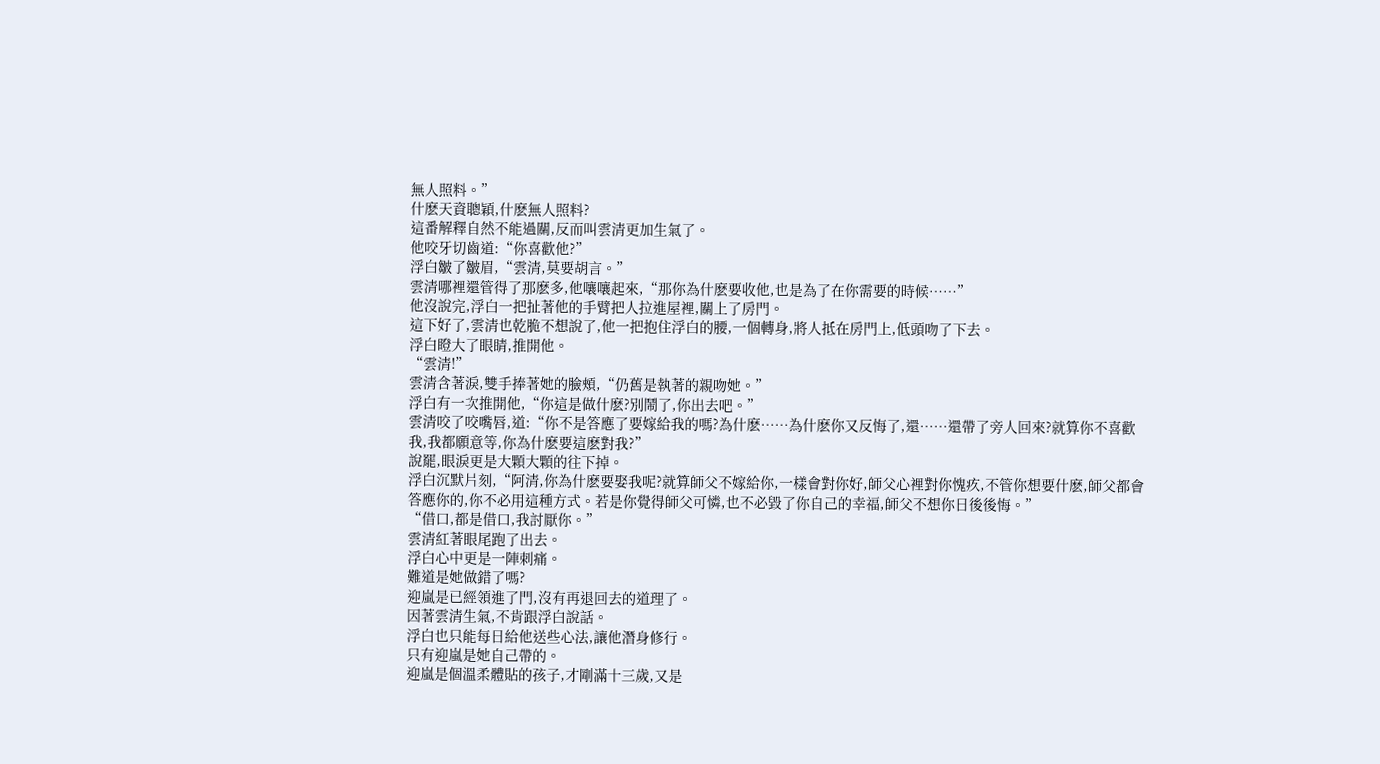無人照料。”
什麽天資聰穎,什麽無人照料?
這番解釋自然不能過關,反而叫雲清更加生氣了。
他咬牙切齒道:“你喜歡他?”
浮白皺了皺眉,“雲清,莫要胡言。”
雲清哪裡還管得了那麽多,他嚷嚷起來,“那你為什麽要收他,也是為了在你需要的時候……”
他沒說完,浮白一把扯著他的手臂把人拉進屋裡,關上了房門。
這下好了,雲清也乾脆不想說了,他一把抱住浮白的腰,一個轉身,將人抵在房門上,低頭吻了下去。
浮白瞪大了眼睛,推開他。
“雲清!”
雲清含著淚,雙手捧著她的臉頰,“仍舊是執著的親吻她。”
浮白有一次推開他,“你這是做什麽?別鬧了,你出去吧。”
雲清咬了咬嘴唇,道:“你不是答應了要嫁給我的嗎?為什麽……為什麽你又反悔了,還……還帶了旁人回來?就算你不喜歡我,我都願意等,你為什麽要這麽對我?”
說罷,眼淚更是大顆大顆的往下掉。
浮白沉默片刻,“阿清,你為什麽要娶我呢?就算師父不嫁給你,一樣會對你好,師父心裡對你愧疚,不管你想要什麽,師父都會答應你的,你不必用這種方式。若是你覺得師父可憐,也不必毀了你自己的幸福,師父不想你日後後悔。”
“借口,都是借口,我討厭你。”
雲清紅著眼尾跑了出去。
浮白心中更是一陣刺痛。
難道是她做錯了嗎?
迎嵐是已經領進了門,沒有再退回去的道理了。
因著雲清生氣,不肯跟浮白說話。
浮白也只能每日給他送些心法,讓他潛身修行。
只有迎嵐是她自己帶的。
迎嵐是個溫柔體貼的孩子,才剛滿十三歲,又是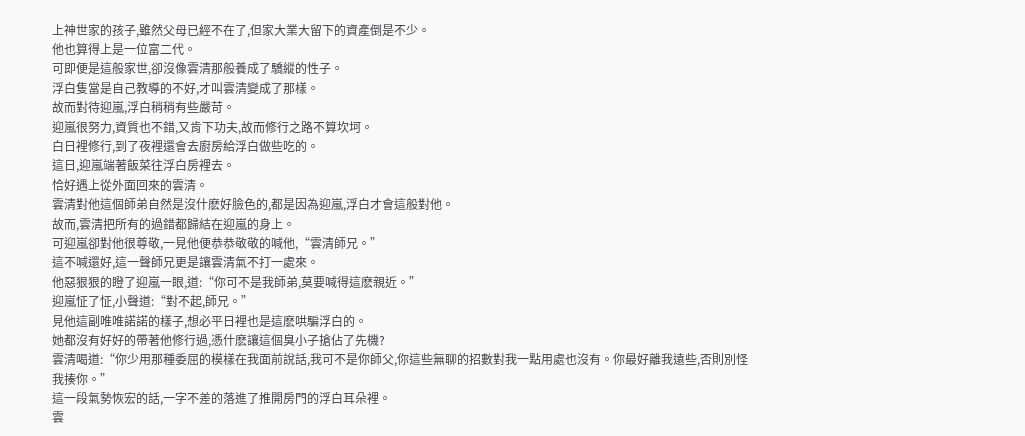上神世家的孩子,雖然父母已經不在了,但家大業大留下的資產倒是不少。
他也算得上是一位富二代。
可即便是這般家世,卻沒像雲清那般養成了驕縱的性子。
浮白隻當是自己教導的不好,才叫雲清變成了那樣。
故而對待迎嵐,浮白稍稍有些嚴苛。
迎嵐很努力,資質也不錯,又肯下功夫,故而修行之路不算坎坷。
白日裡修行,到了夜裡還會去廚房給浮白做些吃的。
這日,迎嵐端著飯菜往浮白房裡去。
恰好遇上從外面回來的雲清。
雲清對他這個師弟自然是沒什麽好臉色的,都是因為迎嵐,浮白才會這般對他。
故而,雲清把所有的過錯都歸結在迎嵐的身上。
可迎嵐卻對他很尊敬,一見他便恭恭敬敬的喊他,“雲清師兄。”
這不喊還好,這一聲師兄更是讓雲清氣不打一處來。
他惡狠狠的瞪了迎嵐一眼,道:“你可不是我師弟,莫要喊得這麽親近。”
迎嵐怔了怔,小聲道:“對不起,師兄。”
見他這副唯唯諾諾的樣子,想必平日裡也是這麽哄騙浮白的。
她都沒有好好的帶著他修行過,憑什麽讓這個臭小子搶佔了先機?
雲清喝道:“你少用那種委屈的模樣在我面前說話,我可不是你師父,你這些無聊的招數對我一點用處也沒有。你最好離我遠些,否則別怪我揍你。”
這一段氣勢恢宏的話,一字不差的落進了推開房門的浮白耳朵裡。
雲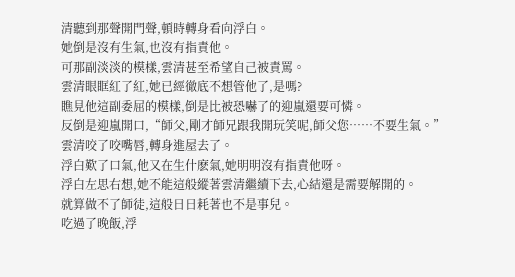清聽到那聲開門聲,頓時轉身看向浮白。
她倒是沒有生氣,也沒有指責他。
可那副淡淡的模樣,雲清甚至希望自己被責罵。
雲清眼眶紅了紅,她已經徹底不想管他了,是嗎?
瞧見他這副委屈的模樣,倒是比被恐嚇了的迎嵐還要可憐。
反倒是迎嵐開口,“師父,剛才師兄跟我開玩笑呢,師父您……不要生氣。”
雲清咬了咬嘴唇,轉身進屋去了。
浮白歎了口氣,他又在生什麽氣,她明明沒有指責他呀。
浮白左思右想,她不能這般縱著雲清繼續下去,心結還是需要解開的。
就算做不了師徒,這般日日耗著也不是事兒。
吃過了晚飯,浮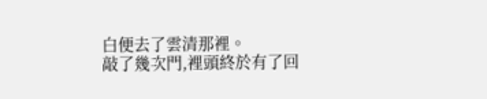白便去了雲清那裡。
敲了幾次門,裡頭終於有了回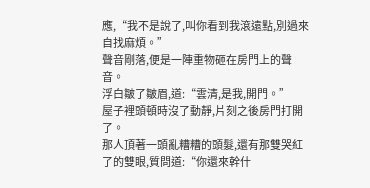應,“我不是說了,叫你看到我滾遠點,別過來自找麻煩。”
聲音剛落,便是一陣重物砸在房門上的聲音。
浮白皺了皺眉,道:“雲清,是我,開門。”
屋子裡頭頓時沒了動靜,片刻之後房門打開了。
那人頂著一頭亂糟糟的頭髮,還有那雙哭紅了的雙眼,質問道:“你還來幹什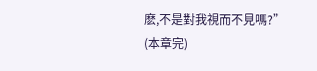麽,不是對我視而不見嗎?”
(本章完)